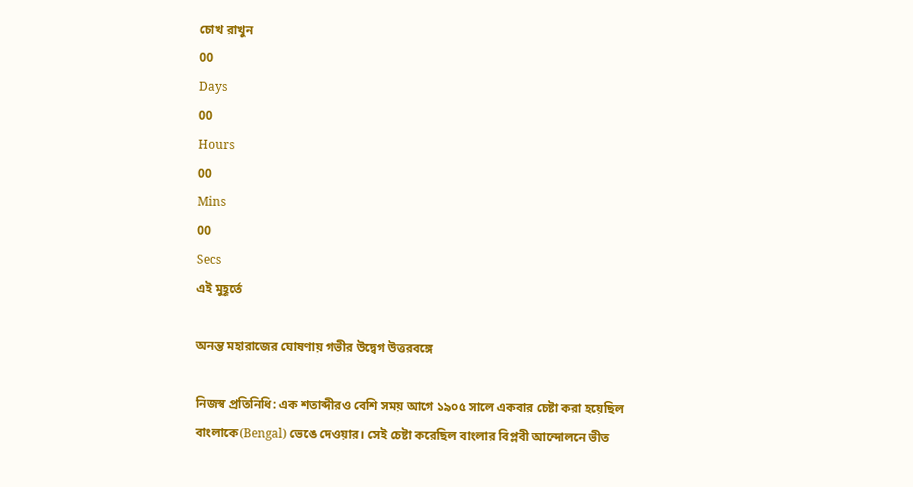চোখ রাখুন
00
Days
00
Hours
00
Mins
00
Secs
এই মুহূর্তে

অনন্ত মহারাজের ঘোষণায় গভীর উদ্বেগ উত্তরবঙ্গে

নিজস্ব প্রতিনিধি: এক শতাব্দীরও বেশি সময় আগে ১৯০৫ সালে একবার চেষ্টা করা হয়েছিল বাংলাকে(Bengal) ভেঙে দেওয়ার। সেই চেষ্টা করেছিল বাংলার বিপ্লবী আন্দোলনে ভীত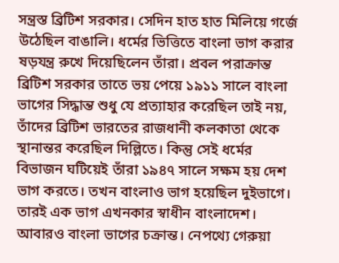সন্ত্রস্ত ব্রিটিশ সরকার। সেদিন হাত হাত মিলিয়ে গর্জে উঠেছিল বাঙালি। ধর্মের ভিত্তিতে বাংলা ভাগ করার ষড়যন্ত্র রুখে দিয়েছিলেন তাঁরা। প্রবল পরাক্রান্ত ব্রিটিশ সরকার তাতে ভয় পেয়ে ১৯১১ সালে বাংলা ভাগের সিদ্ধান্ত শুধু যে প্রত্যাহার করেছিল তাই নয়, তাঁদের ব্রিটিশ ভারতের রাজধানী কলকাতা থেকে স্থানান্তর করেছিল দিল্লিতে। কিন্তু সেই ধর্মের বিভাজন ঘটিয়েই তাঁরা ১৯৪৭ সালে সক্ষম হয় দেশ ভাগ করতে। তখন বাংলাও ভাগ হয়েছিল দুইভাগে। তারই এক ভাগ এখনকার স্বাধীন বাংলাদেশ। আবারও বাংলা ভাগের চক্রান্ত। নেপথ্যে গেরুয়া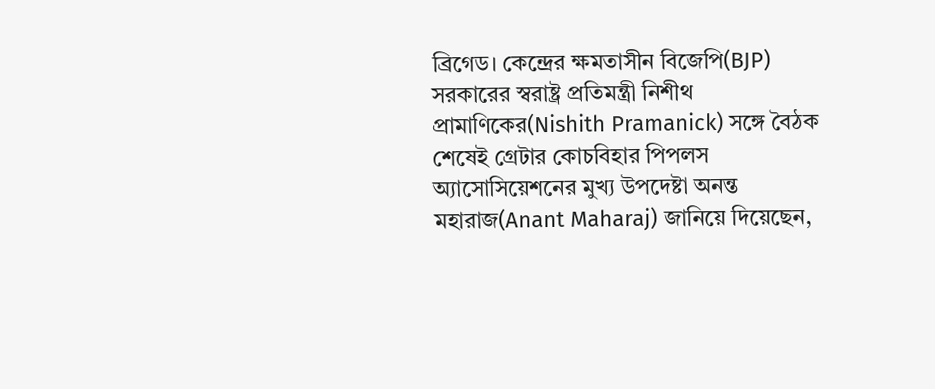ব্রিগেড। কেন্দ্রের ক্ষমতাসীন বিজেপি(BJP) সরকারের স্বরাষ্ট্র প্রতিমন্ত্রী নিশীথ প্রামাণিকের(Nishith Pramanick) সঙ্গে বৈঠক শেষেই গ্রেটার কোচবিহার পিপলস অ্যাসোসিয়েশনের মুখ্য উপদেষ্টা অনন্ত মহারাজ(Anant Maharaj) জানিয়ে দিয়েছেন,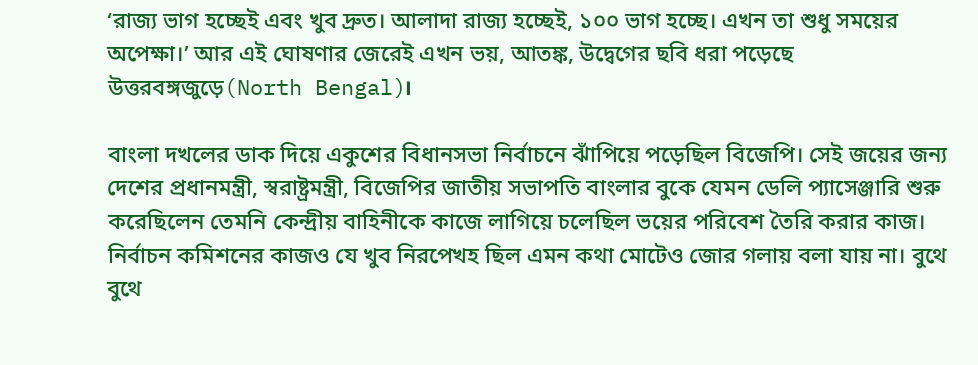‘রাজ্য ভাগ হচ্ছেই এবং খুব দ্রুত। আলাদা রাজ্য হচ্ছেই, ১০০ ভাগ হচ্ছে। এখন তা শুধু সময়ের অপেক্ষা।’ আর এই ঘোষণার জেরেই এখন ভয়, আতঙ্ক, উদ্বেগের ছবি ধরা পড়েছে উত্তরবঙ্গজুড়ে(North Bengal)।

বাংলা দখলের ডাক দিয়ে একুশের বিধানসভা নির্বাচনে ঝাঁপিয়ে পড়েছিল বিজেপি। সেই জয়ের জন্য দেশের প্রধানমন্ত্রী, স্বরাষ্ট্রমন্ত্রী, বিজেপির জাতীয় সভাপতি বাংলার বুকে যেমন ডেলি প্যাসেঞ্জারি শুরু করেছিলেন তেমনি কেন্দ্রীয় বাহিনীকে কাজে লাগিয়ে চলেছিল ভয়ের পরিবেশ তৈরি করার কাজ। নির্বাচন কমিশনের কাজও যে খুব নিরপেখহ ছিল এমন কথা মোটেও জোর গলায় বলা যায় না। বুথে বুথে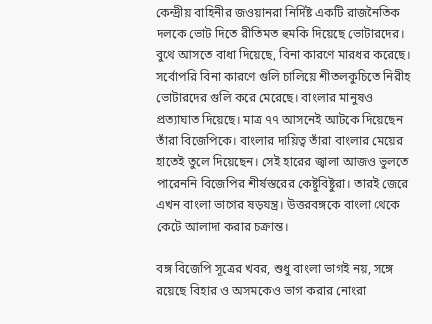কেন্দ্রীয় বাহিনীর জওয়ানরা নির্দিষ্ট একটি রাজনৈতিক দলকে ভোট দিতে রীতিমত হুমকি দিয়েছে ভোটারদের। বুথে আসতে বাধা দিয়েছে, বিনা কারণে মারধর করেছে। সর্বোপরি বিনা কারণে গুলি চালিয়ে শীতলকুচিতে নিরীহ ভোটারদের গুলি করে মেরেছে। বাংলার মানুষও প্রত্যাঘাত দিয়েছে। মাত্র ৭৭ আসনেই আটকে দিয়েছেন তাঁরা বিজেপিকে। বাংলার দায়িত্ব তাঁরা বাংলার মেয়ের হাতেই তুলে দিয়েছেন। সেই হারের জ্বালা আজও ভুলতে পারেননি বিজেপির শীর্ষস্তরের কেষ্টুবিষ্টুরা। তারই জেরে এখন বাংলা ভাগের ষড়যন্ত্র। উত্তরবঙ্গকে বাংলা থেকে কেটে আলাদা করার চক্রান্ত।

বঙ্গ বিজেপি সূত্রের খবর, শুধু বাংলা ভাগই নয়, সঙ্গে রয়েছে বিহার ও অসমকেও ভাগ করার নোংরা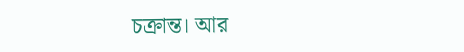চক্রান্ত। আর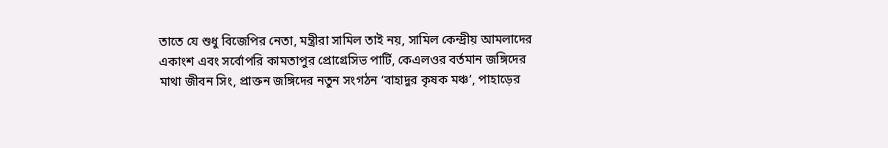তাতে যে শুধু বিজেপির নেতা, মন্ত্রীরা সামিল তাই নয়, সামিল কেন্দ্রীয় আমলাদের একাংশ এবং সর্বোপরি কামতাপুর প্রোগ্রেসিভ পার্টি, কেএলওর বর্তমান জঙ্গিদের মাথা জীবন সিং, প্রাক্তন জঙ্গিদের নতুন সংগঠন ‘বাহাদুর কৃষক মঞ্চ’, পাহাড়ের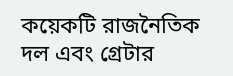কয়েকটি রাজনৈতিক দল এবং গ্রেটার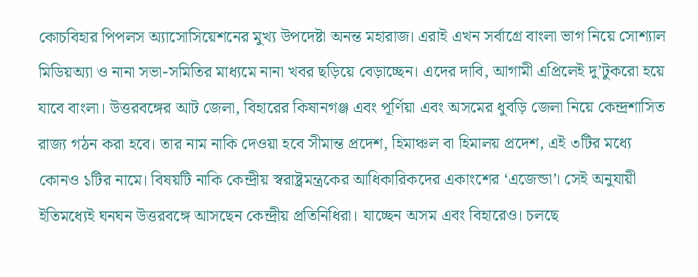কোচবিহার পিপলস অ্যাসোসিয়েশনের মুখ্য উপদেষ্টা অনন্ত মহারাজ। এরাই এখন সর্বাগ্রে বাংলা ভাগ নিয়ে সোশ্যাল মিডিয়অ্যা ও নানা সভা-সমিতির মাধ্যমে নানা খবর ছড়িয়ে বেড়াচ্ছেন। এদের দাবি, আগামী এপ্রিলেই দু’টুকরো হয়ে যাবে বাংলা। উত্তরবঙ্গের আট জেলা, বিহারের কিষানগঞ্জ এবং পূর্ণিয়া এবং অসমের ধুবড়ি জেলা নিয়ে কেন্দ্রশাসিত রাজ্য গঠন করা হবে। তার নাম নাকি দেওয়া হবে সীমান্ত প্রদেশ, হিমাঞ্চল বা হিমালয় প্রদেশ, এই ৩টির মধ্যে কোনও ১টির নামে। বিষয়টি নাকি কেন্দ্রীয় স্বরাষ্ট্রমন্ত্রকের আধিকারিকদের একাংশের ‘এজেন্ডা’। সেই অনুযায়ী ইতিমধ্যেই ঘনঘন উত্তরবঙ্গে আসছেন কেন্দ্রীয় প্রতিনিধিরা। যাচ্ছেন অসম এবং বিহারেও। চলছে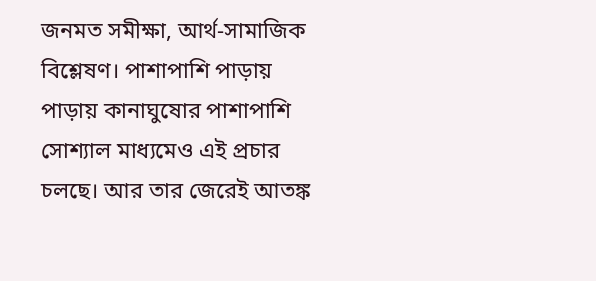জনমত সমীক্ষা, আর্থ-সামাজিক বিশ্লেষণ। পাশাপাশি পাড়ায় পাড়ায় কানাঘুষোর পাশাপাশি সোশ্যাল মাধ্যমেও এই প্রচার চলছে। আর তার জেরেই আতঙ্ক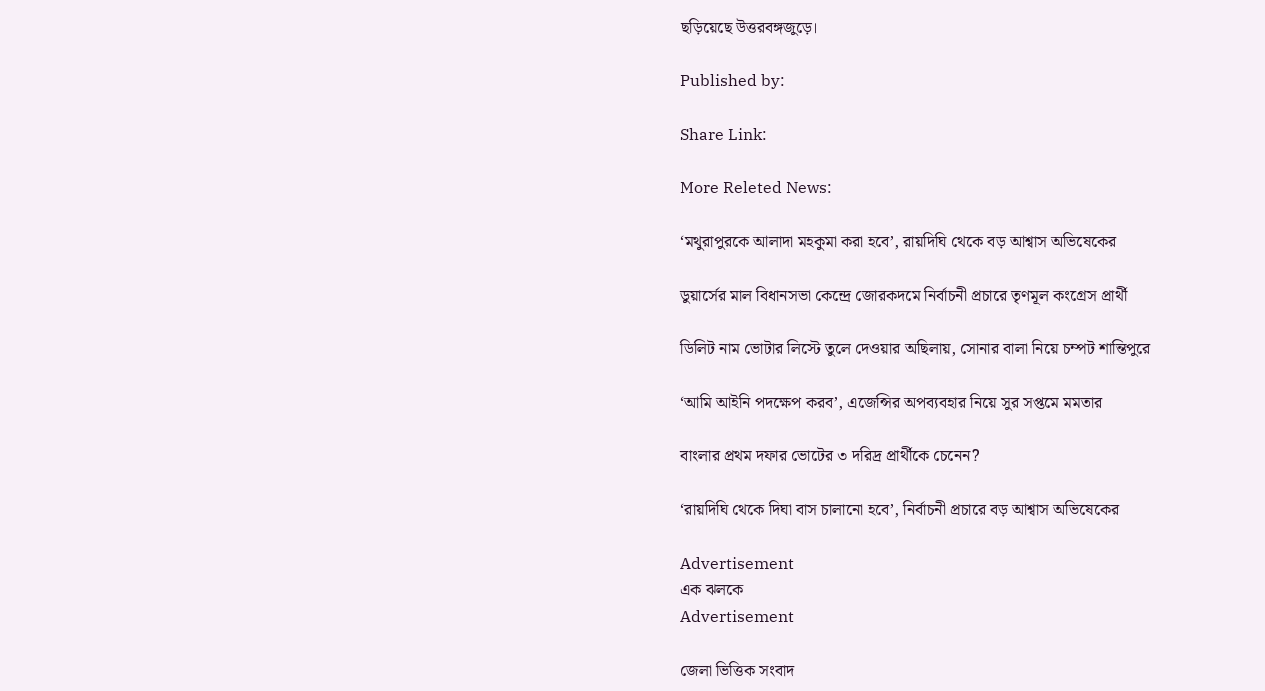ছড়িয়েছে উত্তরবঙ্গজুড়ে।

Published by:

Share Link:

More Releted News:

‘মথুরাপুরকে আলাদা মহকুমা করা হবে’, রায়দিঘি থেকে বড় আশ্বাস অভিষেকের

ডুয়ার্সের মাল বিধানসভা কেন্দ্রে জোরকদমে নির্বাচনী প্রচারে তৃণমূল কংগ্রেস প্রার্থী

ডিলিট নাম ভোটার লিস্টে তুলে দেওয়ার অছিলায়, সোনার বালা নিয়ে চম্পট শান্তিপুরে

‘আমি আইনি পদক্ষেপ করব’, এজেন্সির অপব্যবহার নিয়ে সুর সপ্তমে মমতার

বাংলার প্রথম দফার ভোটের ৩ দরিদ্র প্রার্থীকে চেনেন?

‘রায়দিঘি থেকে দিঘা বাস চালানো হবে’, নির্বাচনী প্রচারে বড় আশ্বাস অভিষেকের

Advertisement
এক ঝলকে
Advertisement

জেলা ভিত্তিক সংবাদ